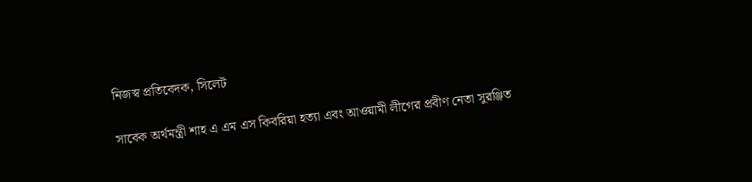নিজস্ব প্রতিবেদক, সিলেট

সাবেক অর্থমন্ত্রী শাহ এ এম এস কিবরিয়া হত্যা এবং আওয়ামী লীগের প্রবীণ নেতা সুরঞ্জিত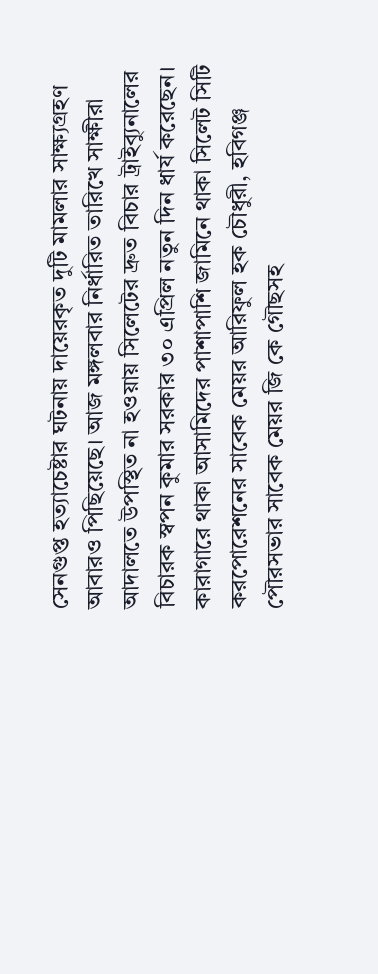সেনগুপ্ত হত্যাচেষ্টার ঘটনায় দায়েরকৃত দুটি মামলার সাক্ষ্যগ্রহণ আবারও পিছিয়েছে। আজ মঙ্গলবার নির্ধারিত তারিখে সাক্ষীরা আদালতে উপস্থিত না হওয়ায় সিলেটের দ্রুত বিচার ট্রাইব্যুনালের বিচারক স্বপন কুমার সরকার ৩০ এপ্রিল নতুন দিন ধার্য করেছেন।
কারাগারে থাকা আসামিদের পাশাপাশি জামিনে থাকা সিলেট সিটি করপোরেশনের সাবেক মেয়র আরিফুল হক চৌধুরী, হবিগঞ্জ পৌরসভার সাবেক মেয়র জি কে গৌছসহ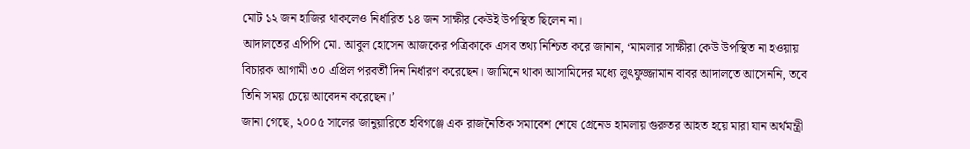মোট ১২ জন হাজির থাকলেও নির্ধারিত ১৪ জন সাক্ষীর কেউই উপস্থিত ছিলেন না।
আদালতের এপিপি মো. আবুল হোসেন আজকের পত্রিকাকে এসব তথ্য নিশ্চিত করে জানান, ‘মামলার সাক্ষীরা কেউ উপস্থিত না হওয়ায় বিচারক আগামী ৩০ এপ্রিল পরবর্তী দিন নির্ধারণ করেছেন। জামিনে থাকা আসামিদের মধ্যে লুৎফুজ্জামান বাবর আদালতে আসেননি, তবে তিনি সময় চেয়ে আবেদন করেছেন।’
জানা গেছে, ২০০৫ সালের জানুয়ারিতে হবিগঞ্জে এক রাজনৈতিক সমাবেশ শেষে গ্রেনেড হামলায় গুরুতর আহত হয়ে মারা যান অর্থমন্ত্রী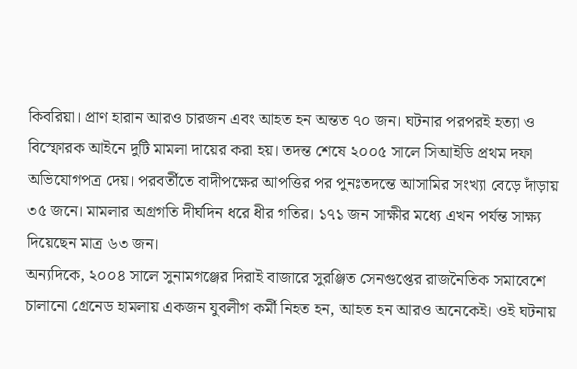কিবরিয়া। প্রাণ হারান আরও চারজন এবং আহত হন অন্তত ৭০ জন। ঘটনার পরপরই হত্যা ও বিস্ফোরক আইনে দুটি মামলা দায়ের করা হয়। তদন্ত শেষে ২০০৫ সালে সিআইডি প্রথম দফা অভিযোগপত্র দেয়। পরবর্তীতে বাদীপক্ষের আপত্তির পর পুনঃতদন্তে আসামির সংখ্যা বেড়ে দাঁড়ায় ৩৫ জনে। মামলার অগ্রগতি দীর্ঘদিন ধরে ধীর গতির। ১৭১ জন সাক্ষীর মধ্যে এখন পর্যন্ত সাক্ষ্য দিয়েছেন মাত্র ৬৩ জন।
অন্যদিকে, ২০০৪ সালে সুনামগঞ্জের দিরাই বাজারে সুরঞ্জিত সেনগুপ্তের রাজনৈতিক সমাবেশে চালানো গ্রেনেড হামলায় একজন যুবলীগ কর্মী নিহত হন, আহত হন আরও অনেকেই। ওই ঘটনায়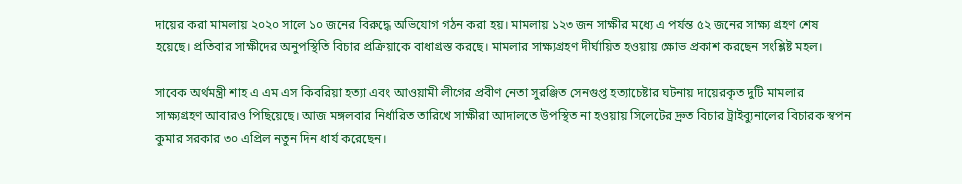দায়ের করা মামলায় ২০২০ সালে ১০ জনের বিরুদ্ধে অভিযোগ গঠন করা হয়। মামলায় ১২৩ জন সাক্ষীর মধ্যে এ পর্যন্ত ৫২ জনের সাক্ষ্য গ্রহণ শেষ হয়েছে। প্রতিবার সাক্ষীদের অনুপস্থিতি বিচার প্রক্রিয়াকে বাধাগ্রস্ত করছে। মামলার সাক্ষ্যগ্রহণ দীর্ঘায়িত হওয়ায় ক্ষোভ প্রকাশ করছেন সংশ্লিষ্ট মহল।

সাবেক অর্থমন্ত্রী শাহ এ এম এস কিবরিয়া হত্যা এবং আওয়ামী লীগের প্রবীণ নেতা সুরঞ্জিত সেনগুপ্ত হত্যাচেষ্টার ঘটনায় দায়েরকৃত দুটি মামলার সাক্ষ্যগ্রহণ আবারও পিছিয়েছে। আজ মঙ্গলবার নির্ধারিত তারিখে সাক্ষীরা আদালতে উপস্থিত না হওয়ায় সিলেটের দ্রুত বিচার ট্রাইব্যুনালের বিচারক স্বপন কুমার সরকার ৩০ এপ্রিল নতুন দিন ধার্য করেছেন।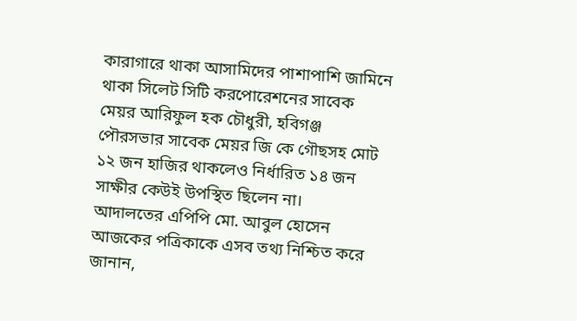কারাগারে থাকা আসামিদের পাশাপাশি জামিনে থাকা সিলেট সিটি করপোরেশনের সাবেক মেয়র আরিফুল হক চৌধুরী, হবিগঞ্জ পৌরসভার সাবেক মেয়র জি কে গৌছসহ মোট ১২ জন হাজির থাকলেও নির্ধারিত ১৪ জন সাক্ষীর কেউই উপস্থিত ছিলেন না।
আদালতের এপিপি মো. আবুল হোসেন আজকের পত্রিকাকে এসব তথ্য নিশ্চিত করে জানান,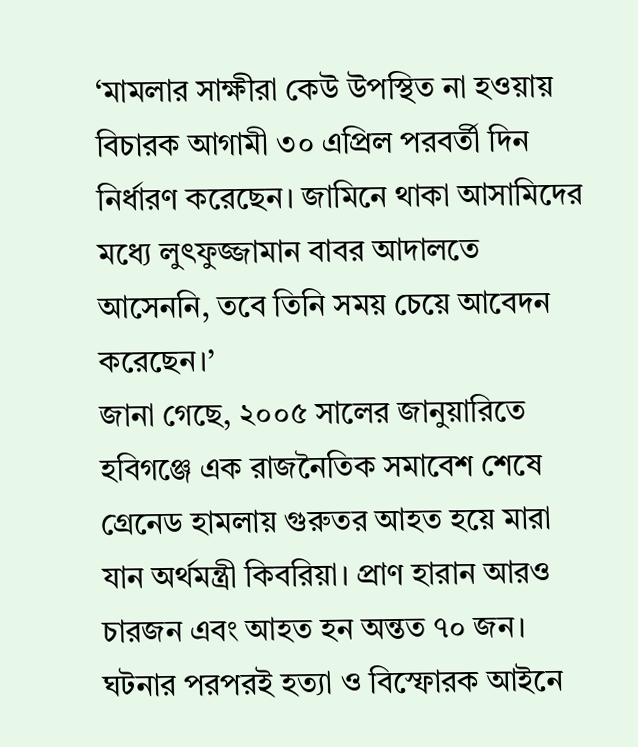‘মামলার সাক্ষীরা কেউ উপস্থিত না হওয়ায় বিচারক আগামী ৩০ এপ্রিল পরবর্তী দিন নির্ধারণ করেছেন। জামিনে থাকা আসামিদের মধ্যে লুৎফুজ্জামান বাবর আদালতে আসেননি, তবে তিনি সময় চেয়ে আবেদন করেছেন।’
জানা গেছে, ২০০৫ সালের জানুয়ারিতে হবিগঞ্জে এক রাজনৈতিক সমাবেশ শেষে গ্রেনেড হামলায় গুরুতর আহত হয়ে মারা যান অর্থমন্ত্রী কিবরিয়া। প্রাণ হারান আরও চারজন এবং আহত হন অন্তত ৭০ জন। ঘটনার পরপরই হত্যা ও বিস্ফোরক আইনে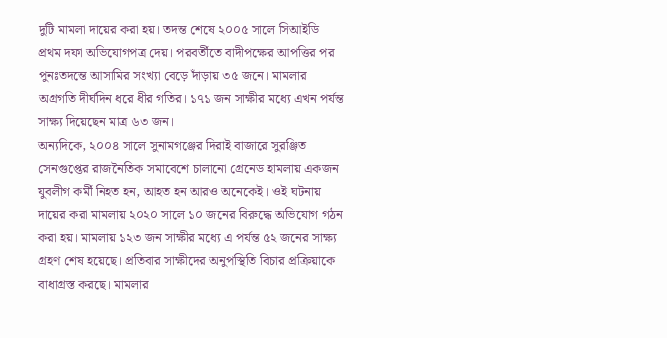দুটি মামলা দায়ের করা হয়। তদন্ত শেষে ২০০৫ সালে সিআইডি প্রথম দফা অভিযোগপত্র দেয়। পরবর্তীতে বাদীপক্ষের আপত্তির পর পুনঃতদন্তে আসামির সংখ্যা বেড়ে দাঁড়ায় ৩৫ জনে। মামলার অগ্রগতি দীর্ঘদিন ধরে ধীর গতির। ১৭১ জন সাক্ষীর মধ্যে এখন পর্যন্ত সাক্ষ্য দিয়েছেন মাত্র ৬৩ জন।
অন্যদিকে, ২০০৪ সালে সুনামগঞ্জের দিরাই বাজারে সুরঞ্জিত সেনগুপ্তের রাজনৈতিক সমাবেশে চালানো গ্রেনেড হামলায় একজন যুবলীগ কর্মী নিহত হন, আহত হন আরও অনেকেই। ওই ঘটনায় দায়ের করা মামলায় ২০২০ সালে ১০ জনের বিরুদ্ধে অভিযোগ গঠন করা হয়। মামলায় ১২৩ জন সাক্ষীর মধ্যে এ পর্যন্ত ৫২ জনের সাক্ষ্য গ্রহণ শেষ হয়েছে। প্রতিবার সাক্ষীদের অনুপস্থিতি বিচার প্রক্রিয়াকে বাধাগ্রস্ত করছে। মামলার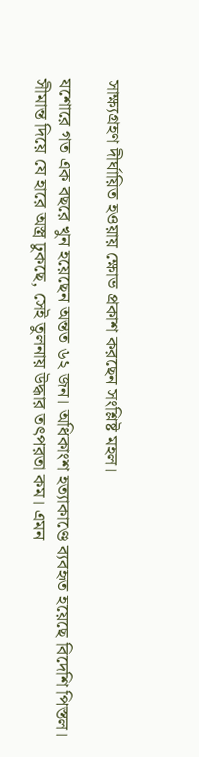সাক্ষ্যগ্রহণ দীর্ঘায়িত হওয়ায় ক্ষোভ প্রকাশ করছেন সংশ্লিষ্ট মহল।

যশোরে গত এক বছরে খুন হয়েছেন অন্তত ৬২ জন। অধিকাংশ হত্যাকাণ্ডে ব্যবহৃত হয়েছে বিদেশি পিস্তল। সীমান্ত দিয়ে যে হারে অস্ত্র ঢুকছে, সেই তুলনায় উদ্ধার তৎপরতা কম। এমন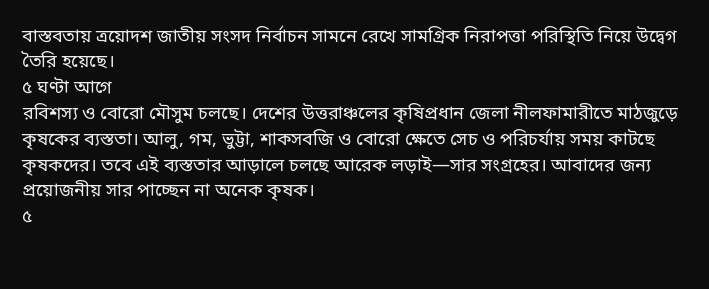বাস্তবতায় ত্রয়োদশ জাতীয় সংসদ নির্বাচন সামনে রেখে সামগ্রিক নিরাপত্তা পরিস্থিতি নিয়ে উদ্বেগ তৈরি হয়েছে।
৫ ঘণ্টা আগে
রবিশস্য ও বোরো মৌসুম চলছে। দেশের উত্তরাঞ্চলের কৃষিপ্রধান জেলা নীলফামারীতে মাঠজুড়ে কৃষকের ব্যস্ততা। আলু, গম, ভুট্টা, শাকসবজি ও বোরো ক্ষেতে সেচ ও পরিচর্যায় সময় কাটছে কৃষকদের। তবে এই ব্যস্ততার আড়ালে চলছে আরেক লড়াই—সার সংগ্রহের। আবাদের জন্য প্রয়োজনীয় সার পাচ্ছেন না অনেক কৃষক।
৫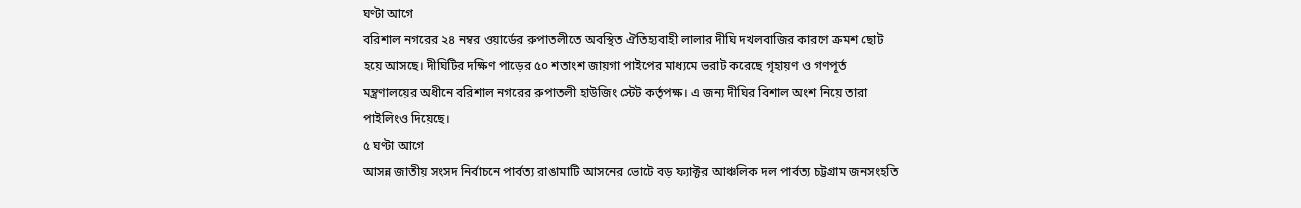ঘণ্টা আগে
বরিশাল নগরের ২৪ নম্বর ওয়ার্ডের রুপাতলীতে অবস্থিত ঐতিহ্যবাহী লালার দীঘি দখলবাজির কারণে ক্রমশ ছোট হয়ে আসছে। দীঘিটির দক্ষিণ পাড়ের ৫০ শতাংশ জায়গা পাইপের মাধ্যমে ভরাট করেছে গৃহায়ণ ও গণপূর্ত মন্ত্রণালয়ের অধীনে বরিশাল নগরের রুপাতলী হাউজিং স্টেট কর্তৃপক্ষ। এ জন্য দীঘির বিশাল অংশ নিয়ে তারা পাইলিংও দিয়েছে।
৫ ঘণ্টা আগে
আসন্ন জাতীয় সংসদ নির্বাচনে পার্বত্য রাঙামাটি আসনের ভোটে বড় ফ্যাক্টর আঞ্চলিক দল পার্বত্য চট্টগ্রাম জনসংহতি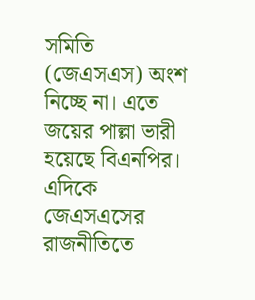সমিতি (জেএসএস) অংশ নিচ্ছে না। এতে জয়ের পাল্লা ভারী হয়েছে বিএনপির। এদিকে জেএসএসের রাজনীতিতে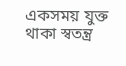একসময় যুক্ত থাকা স্বতন্ত্র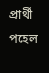প্রার্থী পহেল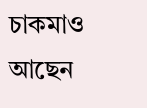চাকমাও আছেন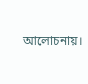আলোচনায়।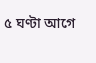৫ ঘণ্টা আগে